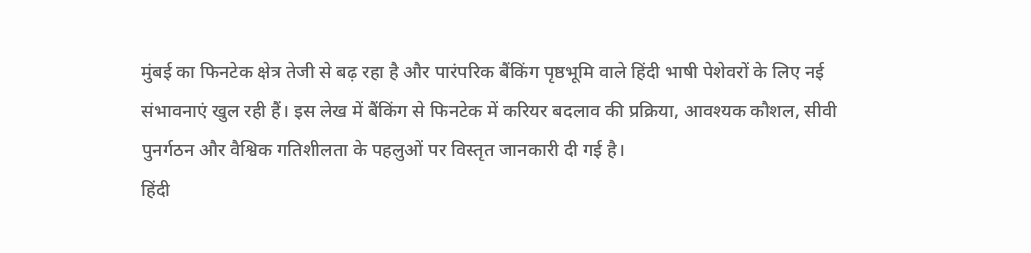मुंबई का फिनटेक क्षेत्र तेजी से बढ़ रहा है और पारंपरिक बैंकिंग पृष्ठभूमि वाले हिंदी भाषी पेशेवरों के लिए नई संभावनाएं खुल रही हैं। इस लेख में बैंकिंग से फिनटेक में करियर बदलाव की प्रक्रिया, आवश्यक कौशल, सीवी पुनर्गठन और वैश्विक गतिशीलता के पहलुओं पर विस्तृत जानकारी दी गई है।
हिंदी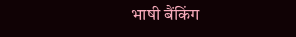भाषी बैंकिंग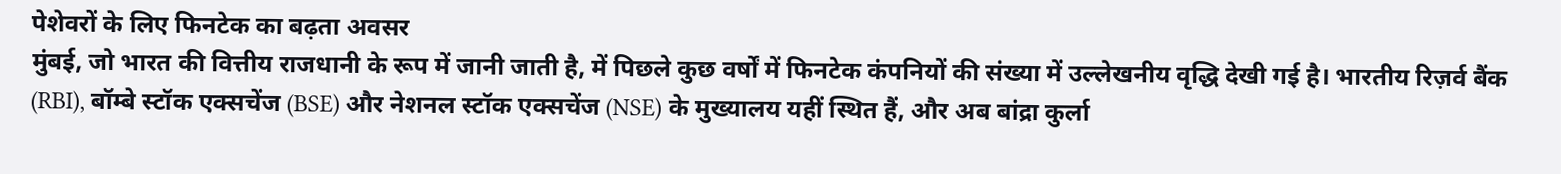पेशेवरों के लिए फिनटेक का बढ़ता अवसर
मुंबई, जो भारत की वित्तीय राजधानी के रूप में जानी जाती है, में पिछले कुछ वर्षों में फिनटेक कंपनियों की संख्या में उल्लेखनीय वृद्धि देखी गई है। भारतीय रिज़र्व बैंक (RBI), बॉम्बे स्टॉक एक्सचेंज (BSE) और नेशनल स्टॉक एक्सचेंज (NSE) के मुख्यालय यहीं स्थित हैं, और अब बांद्रा कुर्ला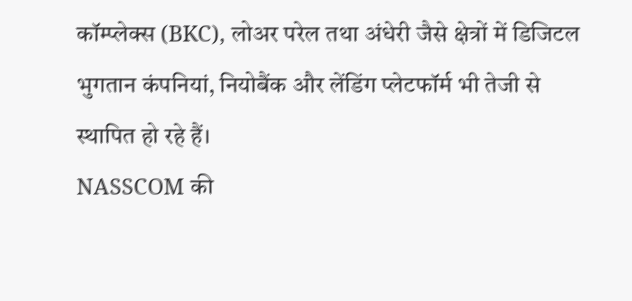कॉम्प्लेक्स (BKC), लोअर परेल तथा अंधेरी जैसे क्षेत्रों में डिजिटल भुगतान कंपनियां, नियोबैंक और लेंडिंग प्लेटफॉर्म भी तेजी से स्थापित हो रहे हैं।
NASSCOM की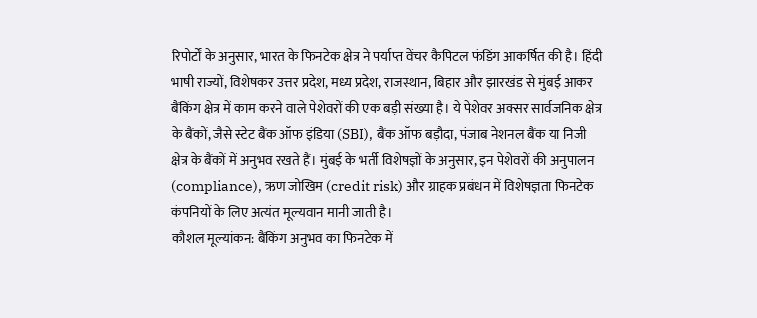रिपोर्टों के अनुसार, भारत के फिनटेक क्षेत्र ने पर्याप्त वेंचर कैपिटल फंडिंग आकर्षित की है। हिंदी भाषी राज्यों, विशेषकर उत्तर प्रदेश, मध्य प्रदेश, राजस्थान, बिहार और झारखंड से मुंबई आकर बैंकिंग क्षेत्र में काम करने वाले पेशेवरों की एक बड़ी संख्या है। ये पेशेवर अक्सर सार्वजनिक क्षेत्र के बैंकों, जैसे स्टेट बैंक ऑफ इंडिया (SBI), बैंक ऑफ बड़ौदा, पंजाब नेशनल बैंक या निजी क्षेत्र के बैंकों में अनुभव रखते हैं। मुंबई के भर्ती विशेषज्ञों के अनुसार, इन पेशेवरों की अनुपालन (compliance), ऋण जोखिम (credit risk) और ग्राहक प्रबंधन में विशेषज्ञता फिनटेक कंपनियों के लिए अत्यंत मूल्यवान मानी जाती है।
कौशल मूल्यांकन: बैंकिंग अनुभव का फिनटेक में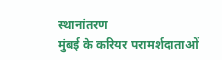स्थानांतरण
मुंबई के करियर परामर्शदाताओं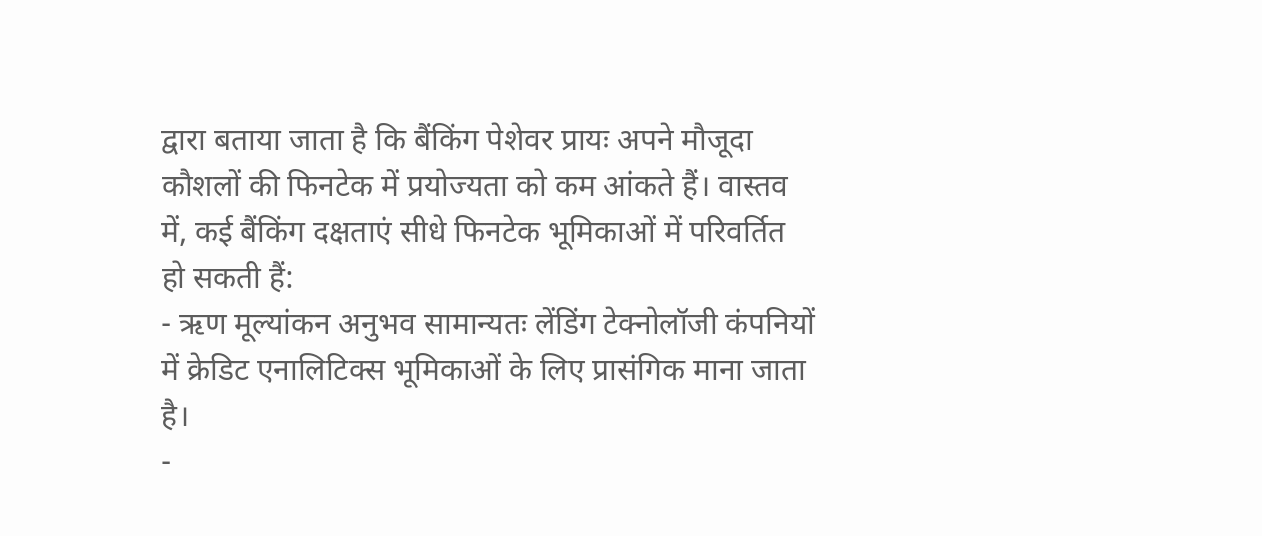द्वारा बताया जाता है कि बैंकिंग पेशेवर प्रायः अपने मौजूदा कौशलों की फिनटेक में प्रयोज्यता को कम आंकते हैं। वास्तव में, कई बैंकिंग दक्षताएं सीधे फिनटेक भूमिकाओं में परिवर्तित हो सकती हैं:
- ऋण मूल्यांकन अनुभव सामान्यतः लेंडिंग टेक्नोलॉजी कंपनियों में क्रेडिट एनालिटिक्स भूमिकाओं के लिए प्रासंगिक माना जाता है।
-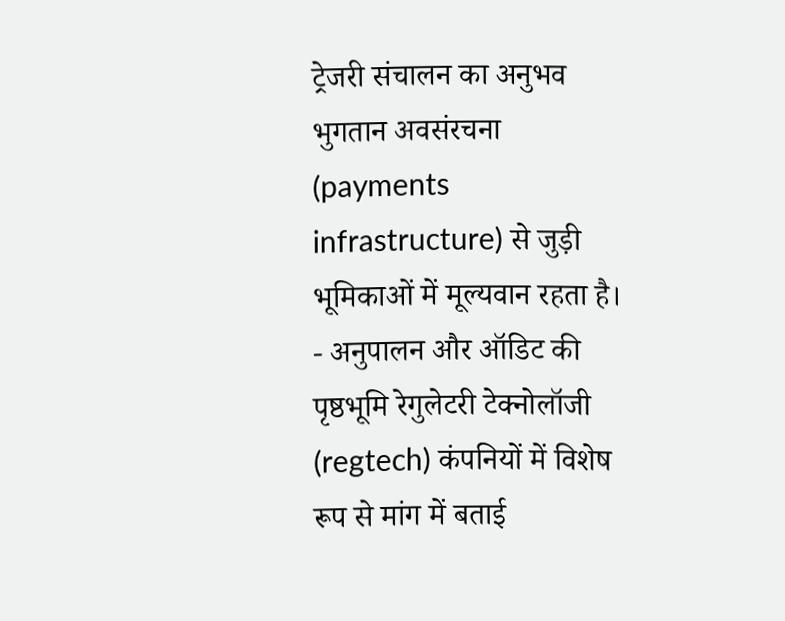ट्रेजरी संचालन का अनुभव भुगतान अवसंरचना (payments infrastructure) से जुड़ी भूमिकाओं में मूल्यवान रहता है।
- अनुपालन और ऑडिट की पृष्ठभूमि रेगुलेटरी टेक्नोलॉजी (regtech) कंपनियों में विशेष रूप से मांग में बताई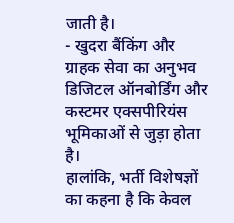जाती है।
- खुदरा बैंकिंग और ग्राहक सेवा का अनुभव डिजिटल ऑनबोर्डिंग और कस्टमर एक्सपीरियंस भूमिकाओं से जुड़ा होता है।
हालांकि, भर्ती विशेषज्ञों का कहना है कि केवल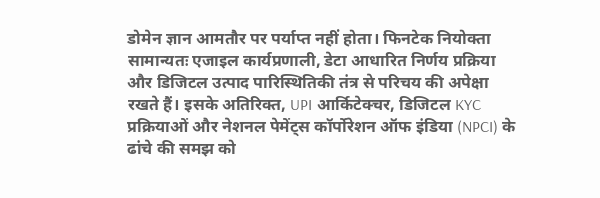डोमेन ज्ञान आमतौर पर पर्याप्त नहीं होता। फिनटेक नियोक्ता सामान्यतः एजाइल कार्यप्रणाली, डेटा आधारित निर्णय प्रक्रिया और डिजिटल उत्पाद पारिस्थितिकी तंत्र से परिचय की अपेक्षा रखते हैं। इसके अतिरिक्त, UPI आर्किटेक्चर, डिजिटल KYC प्रक्रियाओं और नेशनल पेमेंट्स कॉर्पोरेशन ऑफ इंडिया (NPCI) के ढांचे की समझ को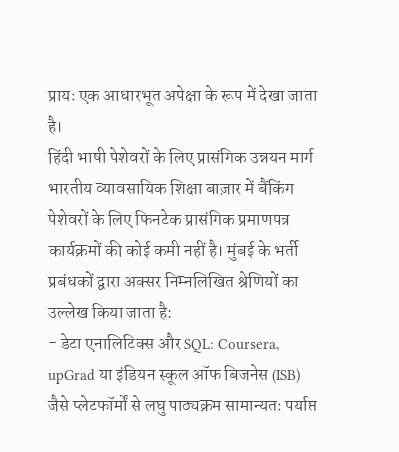प्रायः एक आधारभूत अपेक्षा के रूप में देखा जाता है।
हिंदी भाषी पेशेवरों के लिए प्रासंगिक उन्नयन मार्ग
भारतीय व्यावसायिक शिक्षा बाज़ार में बैंकिंग पेशेवरों के लिए फिनटेक प्रासंगिक प्रमाणपत्र कार्यक्रमों की कोई कमी नहीं है। मुंबई के भर्ती प्रबंधकों द्वारा अक्सर निम्नलिखित श्रेणियों का उल्लेख किया जाता है:
- डेटा एनालिटिक्स और SQL: Coursera, upGrad या इंडियन स्कूल ऑफ बिजनेस (ISB) जैसे प्लेटफॉर्मों से लघु पाठ्यक्रम सामान्यतः पर्याप्त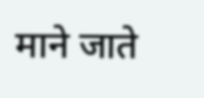माने जाते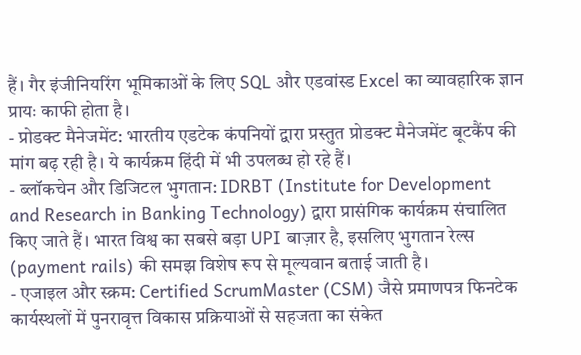हैं। गैर इंजीनियरिंग भूमिकाओं के लिए SQL और एडवांस्ड Excel का व्यावहारिक ज्ञान प्रायः काफी होता है।
- प्रोडक्ट मैनेजमेंट: भारतीय एडटेक कंपनियों द्वारा प्रस्तुत प्रोडक्ट मैनेजमेंट बूटकैंप की मांग बढ़ रही है। ये कार्यक्रम हिंदी में भी उपलब्ध हो रहे हैं।
- ब्लॉकचेन और डिजिटल भुगतान: IDRBT (Institute for Development and Research in Banking Technology) द्वारा प्रासंगिक कार्यक्रम संचालित किए जाते हैं। भारत विश्व का सबसे बड़ा UPI बाज़ार है, इसलिए भुगतान रेल्स (payment rails) की समझ विशेष रूप से मूल्यवान बताई जाती है।
- एजाइल और स्क्रम: Certified ScrumMaster (CSM) जैसे प्रमाणपत्र फिनटेक कार्यस्थलों में पुनरावृत्त विकास प्रक्रियाओं से सहजता का संकेत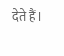देते हैं।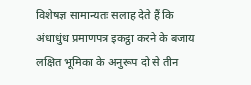विशेषज्ञ सामान्यतः सलाह देते हैं कि अंधाधुंध प्रमाणपत्र इकट्ठा करने के बजाय लक्षित भूमिका के अनुरूप दो से तीन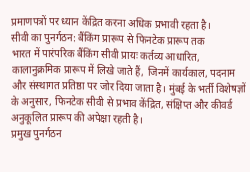प्रमाणपत्रों पर ध्यान केंद्रित करना अधिक प्रभावी रहता है।
सीवी का पुनर्गठन: बैंकिंग प्रारूप से फिनटेक प्रारूप तक
भारत में पारंपरिक बैंकिंग सीवी प्रायः कर्तव्य आधारित, कालानुक्रमिक प्रारूप में लिखे जाते हैं, जिनमें कार्यकाल, पदनाम और संस्थागत प्रतिष्ठा पर जोर दिया जाता है। मुंबई के भर्ती विशेषज्ञों के अनुसार, फिनटेक सीवी से प्रभाव केंद्रित, संक्षिप्त और कीवर्ड अनुकूलित प्रारूप की अपेक्षा रहती है।
प्रमुख पुनर्गठन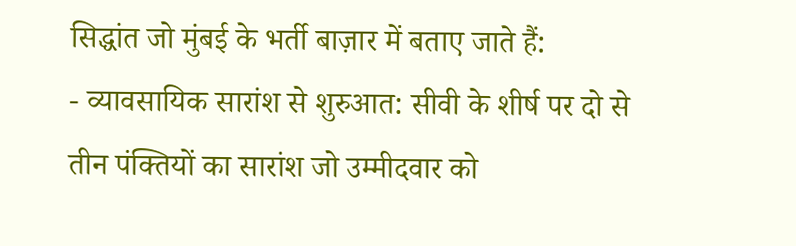सिद्धांत जो मुंबई के भर्ती बाज़ार में बताए जाते हैं:
- व्यावसायिक सारांश से शुरुआत: सीवी के शीर्ष पर दो से तीन पंक्तियों का सारांश जो उम्मीदवार को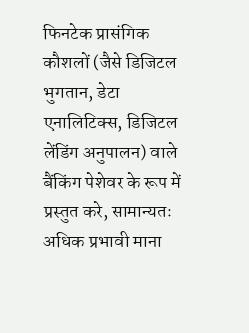फिनटेक प्रासंगिक कौशलों (जैसे डिजिटल भुगतान, डेटा एनालिटिक्स, डिजिटल लेंडिंग अनुपालन) वाले बैंकिंग पेशेवर के रूप में प्रस्तुत करे, सामान्यतः अधिक प्रभावी माना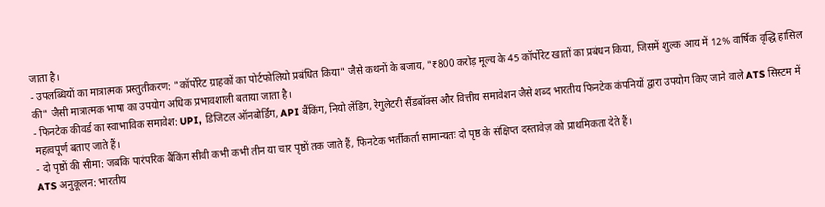जाता है।
- उपलब्धियों का मात्रात्मक प्रस्तुतीकरण: "कॉर्पोरेट ग्राहकों का पोर्टफोलियो प्रबंधित किया" जैसे कथनों के बजाय, "₹800 करोड़ मूल्य के 45 कॉर्पोरेट खातों का प्रबंधन किया, जिसमें शुल्क आय में 12% वार्षिक वृद्धि हासिल की" जैसी मात्रात्मक भाषा का उपयोग अधिक प्रभावशाली बताया जाता है।
- फिनटेक कीवर्ड का स्वाभाविक समावेश: UPI, डिजिटल ऑनबोर्डिंग, API बैंकिंग, नियो लेंडिंग, रेगुलेटरी सैंडबॉक्स और वित्तीय समावेशन जैसे शब्द भारतीय फिनटेक कंपनियों द्वारा उपयोग किए जाने वाले ATS सिस्टम में महत्वपूर्ण बताए जाते हैं।
- दो पृष्ठों की सीमा: जबकि पारंपरिक बैंकिंग सीवी कभी कभी तीन या चार पृष्ठों तक जाते हैं, फिनटेक भर्तीकर्ता सामान्यतः दो पृष्ठ के संक्षिप्त दस्तावेज़ को प्राथमिकता देते हैं।
ATS अनुकूलन: भारतीय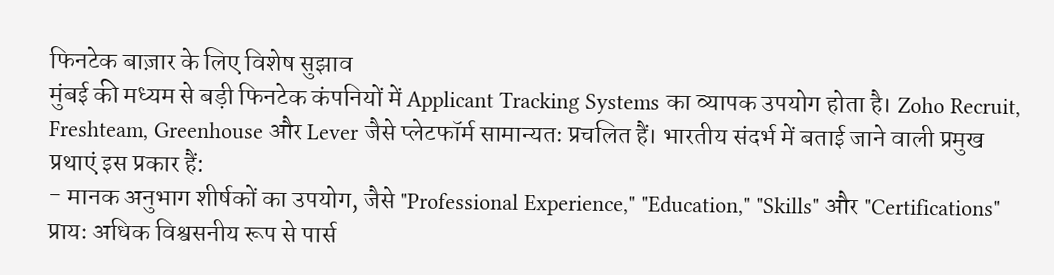फिनटेक बाज़ार के लिए विशेष सुझाव
मुंबई की मध्यम से बड़ी फिनटेक कंपनियों में Applicant Tracking Systems का व्यापक उपयोग होता है। Zoho Recruit, Freshteam, Greenhouse और Lever जैसे प्लेटफॉर्म सामान्यतः प्रचलित हैं। भारतीय संदर्भ में बताई जाने वाली प्रमुख प्रथाएं इस प्रकार हैं:
- मानक अनुभाग शीर्षकों का उपयोग, जैसे "Professional Experience," "Education," "Skills" और "Certifications" प्रायः अधिक विश्वसनीय रूप से पार्स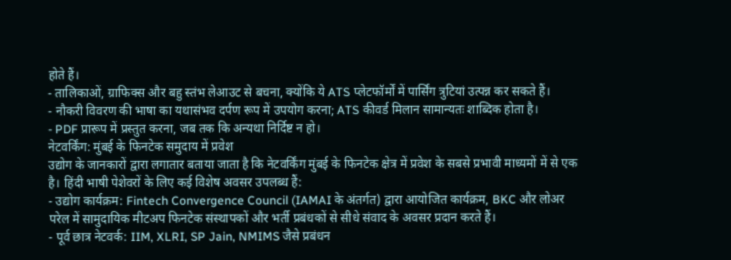होते हैं।
- तालिकाओं, ग्राफिक्स और बहु स्तंभ लेआउट से बचना, क्योंकि ये ATS प्लेटफॉर्मों में पार्सिंग त्रुटियां उत्पन्न कर सकते हैं।
- नौकरी विवरण की भाषा का यथासंभव दर्पण रूप में उपयोग करना; ATS कीवर्ड मिलान सामान्यतः शाब्दिक होता है।
- PDF प्रारूप में प्रस्तुत करना, जब तक कि अन्यथा निर्दिष्ट न हो।
नेटवर्किंग: मुंबई के फिनटेक समुदाय में प्रवेश
उद्योग के जानकारों द्वारा लगातार बताया जाता है कि नेटवर्किंग मुंबई के फिनटेक क्षेत्र में प्रवेश के सबसे प्रभावी माध्यमों में से एक है। हिंदी भाषी पेशेवरों के लिए कई विशेष अवसर उपलब्ध हैं:
- उद्योग कार्यक्रम: Fintech Convergence Council (IAMAI के अंतर्गत) द्वारा आयोजित कार्यक्रम, BKC और लोअर परेल में सामुदायिक मीटअप फिनटेक संस्थापकों और भर्ती प्रबंधकों से सीधे संवाद के अवसर प्रदान करते हैं।
- पूर्व छात्र नेटवर्क: IIM, XLRI, SP Jain, NMIMS जैसे प्रबंधन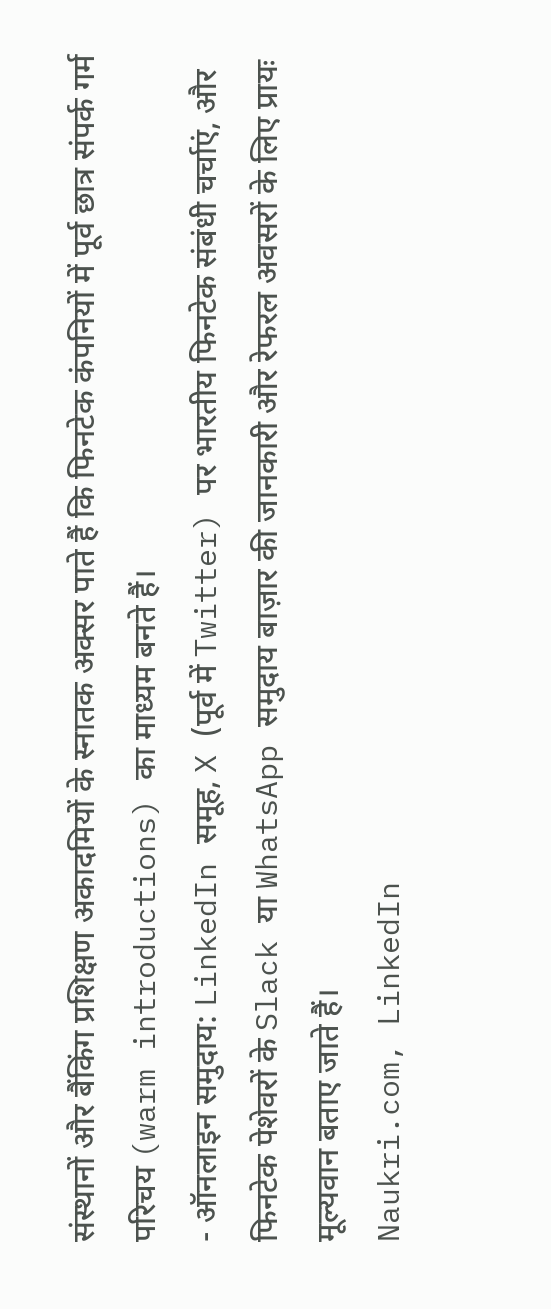संस्थानों और बैंकिंग प्रशिक्षण अकादमियों के स्नातक अक्सर पाते हैं कि फिनटेक कंपनियों में पूर्व छात्र संपर्क गर्म परिचय (warm introductions) का माध्यम बनते हैं।
- ऑनलाइन समुदाय: LinkedIn समूह, X (पूर्व में Twitter) पर भारतीय फिनटेक संबंधी चर्चाएं, और फिनटेक पेशेवरों के Slack या WhatsApp समुदाय बाज़ार की जानकारी और रेफरल अवसरों के लिए प्रायः मूल्यवान बताए जाते हैं।
Naukri.com, LinkedIn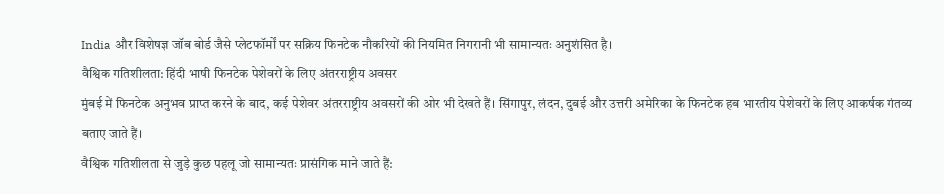India और विशेषज्ञ जॉब बोर्ड जैसे प्लेटफॉर्मों पर सक्रिय फिनटेक नौकरियों की नियमित निगरानी भी सामान्यतः अनुशंसित है।
वैश्विक गतिशीलता: हिंदी भाषी फिनटेक पेशेवरों के लिए अंतरराष्ट्रीय अवसर
मुंबई में फिनटेक अनुभव प्राप्त करने के बाद, कई पेशेवर अंतरराष्ट्रीय अवसरों की ओर भी देखते हैं। सिंगापुर, लंदन, दुबई और उत्तरी अमेरिका के फिनटेक हब भारतीय पेशेवरों के लिए आकर्षक गंतव्य बताए जाते हैं।
वैश्विक गतिशीलता से जुड़े कुछ पहलू जो सामान्यतः प्रासंगिक माने जाते हैं: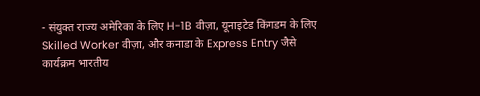- संयुक्त राज्य अमेरिका के लिए H-1B वीज़ा, यूनाइटेड किंगडम के लिए Skilled Worker वीज़ा, और कनाडा के Express Entry जैसे कार्यक्रम भारतीय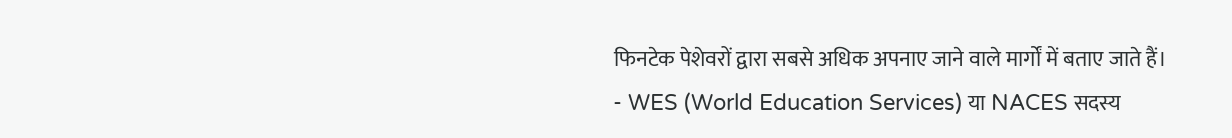फिनटेक पेशेवरों द्वारा सबसे अधिक अपनाए जाने वाले मार्गों में बताए जाते हैं।
- WES (World Education Services) या NACES सदस्य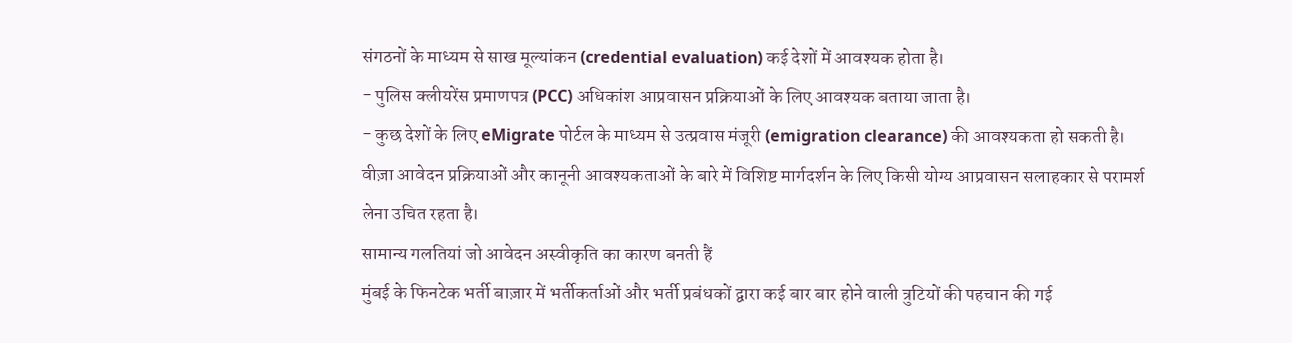संगठनों के माध्यम से साख मूल्यांकन (credential evaluation) कई देशों में आवश्यक होता है।
- पुलिस क्लीयरेंस प्रमाणपत्र (PCC) अधिकांश आप्रवासन प्रक्रियाओं के लिए आवश्यक बताया जाता है।
- कुछ देशों के लिए eMigrate पोर्टल के माध्यम से उत्प्रवास मंजूरी (emigration clearance) की आवश्यकता हो सकती है।
वीज़ा आवेदन प्रक्रियाओं और कानूनी आवश्यकताओं के बारे में विशिष्ट मार्गदर्शन के लिए किसी योग्य आप्रवासन सलाहकार से परामर्श लेना उचित रहता है।
सामान्य गलतियां जो आवेदन अस्वीकृति का कारण बनती हैं
मुंबई के फिनटेक भर्ती बाज़ार में भर्तीकर्ताओं और भर्ती प्रबंधकों द्वारा कई बार बार होने वाली त्रुटियों की पहचान की गई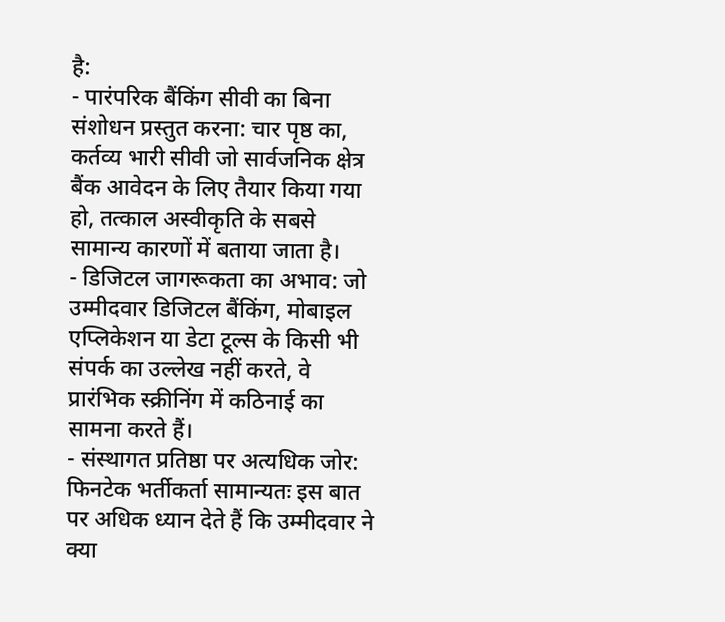है:
- पारंपरिक बैंकिंग सीवी का बिना संशोधन प्रस्तुत करना: चार पृष्ठ का, कर्तव्य भारी सीवी जो सार्वजनिक क्षेत्र बैंक आवेदन के लिए तैयार किया गया हो, तत्काल अस्वीकृति के सबसे सामान्य कारणों में बताया जाता है।
- डिजिटल जागरूकता का अभाव: जो उम्मीदवार डिजिटल बैंकिंग, मोबाइल एप्लिकेशन या डेटा टूल्स के किसी भी संपर्क का उल्लेख नहीं करते, वे प्रारंभिक स्क्रीनिंग में कठिनाई का सामना करते हैं।
- संस्थागत प्रतिष्ठा पर अत्यधिक जोर: फिनटेक भर्तीकर्ता सामान्यतः इस बात पर अधिक ध्यान देते हैं कि उम्मीदवार ने क्या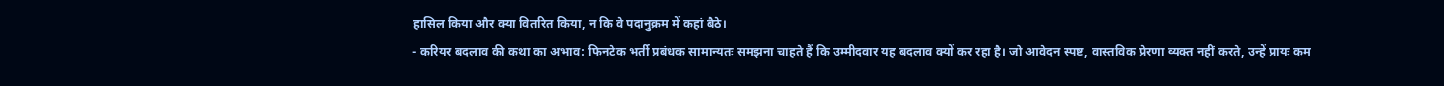हासिल किया और क्या वितरित किया, न कि वे पदानुक्रम में कहां बैठे।
- करियर बदलाव की कथा का अभाव: फिनटेक भर्ती प्रबंधक सामान्यतः समझना चाहते हैं कि उम्मीदवार यह बदलाव क्यों कर रहा है। जो आवेदन स्पष्ट, वास्तविक प्रेरणा व्यक्त नहीं करते, उन्हें प्रायः कम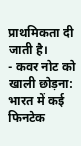प्राथमिकता दी जाती है।
- कवर नोट को खाली छोड़ना: भारत में कई फिनटेक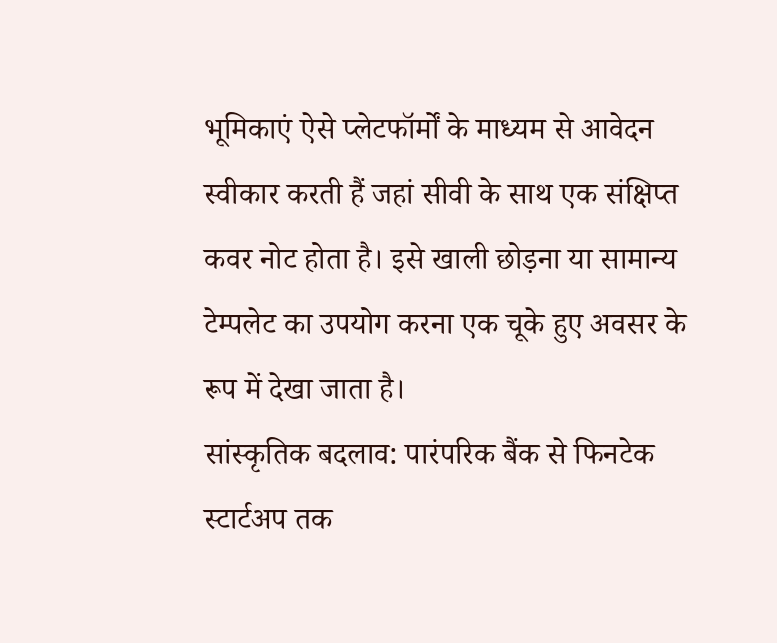भूमिकाएं ऐसे प्लेटफॉर्मों के माध्यम से आवेदन स्वीकार करती हैं जहां सीवी के साथ एक संक्षिप्त कवर नोट होता है। इसे खाली छोड़ना या सामान्य टेम्पलेट का उपयोग करना एक चूके हुए अवसर के रूप में देखा जाता है।
सांस्कृतिक बदलाव: पारंपरिक बैंक से फिनटेक स्टार्टअप तक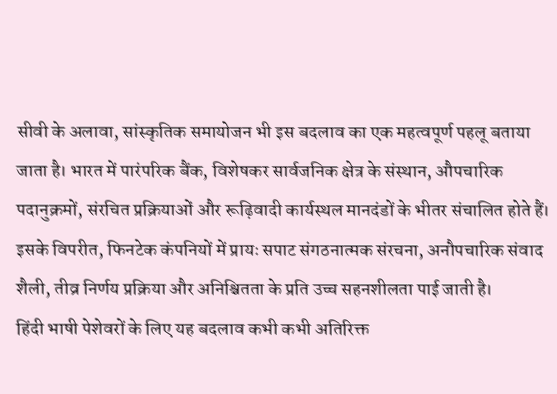सीवी के अलावा, सांस्कृतिक समायोजन भी इस बदलाव का एक महत्वपूर्ण पहलू बताया जाता है। भारत में पारंपरिक बैंक, विशेषकर सार्वजनिक क्षेत्र के संस्थान, औपचारिक पदानुक्रमों, संरचित प्रक्रियाओं और रूढ़िवादी कार्यस्थल मानदंडों के भीतर संचालित होते हैं। इसके विपरीत, फिनटेक कंपनियों में प्रायः सपाट संगठनात्मक संरचना, अनौपचारिक संवाद शैली, तीव्र निर्णय प्रक्रिया और अनिश्चितता के प्रति उच्च सहनशीलता पाई जाती है।
हिंदी भाषी पेशेवरों के लिए यह बदलाव कभी कभी अतिरिक्त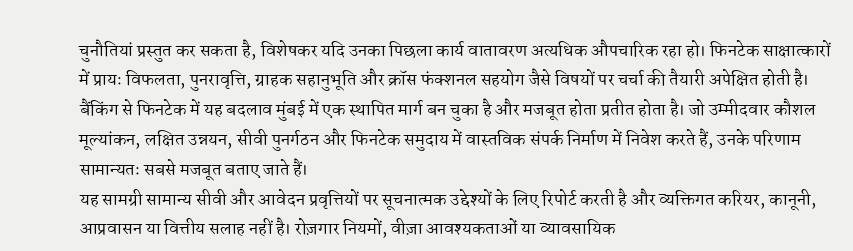चुनौतियां प्रस्तुत कर सकता है, विशेषकर यदि उनका पिछला कार्य वातावरण अत्यधिक औपचारिक रहा हो। फिनटेक साक्षात्कारों में प्रायः विफलता, पुनरावृत्ति, ग्राहक सहानुभूति और क्रॉस फंक्शनल सहयोग जैसे विषयों पर चर्चा की तैयारी अपेक्षित होती है।
बैंकिंग से फिनटेक में यह बदलाव मुंबई में एक स्थापित मार्ग बन चुका है और मजबूत होता प्रतीत होता है। जो उम्मीदवार कौशल मूल्यांकन, लक्षित उन्नयन, सीवी पुनर्गठन और फिनटेक समुदाय में वास्तविक संपर्क निर्माण में निवेश करते हैं, उनके परिणाम सामान्यतः सबसे मजबूत बताए जाते हैं।
यह सामग्री सामान्य सीवी और आवेदन प्रवृत्तियों पर सूचनात्मक उद्देश्यों के लिए रिपोर्ट करती है और व्यक्तिगत करियर, कानूनी, आप्रवासन या वित्तीय सलाह नहीं है। रोज़गार नियमों, वीज़ा आवश्यकताओं या व्यावसायिक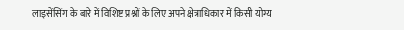लाइसेंसिंग के बारे में विशिष्ट प्रश्नों के लिए अपने क्षेत्राधिकार में किसी योग्य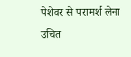पेशेवर से परामर्श लेना उचित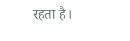रहता है।